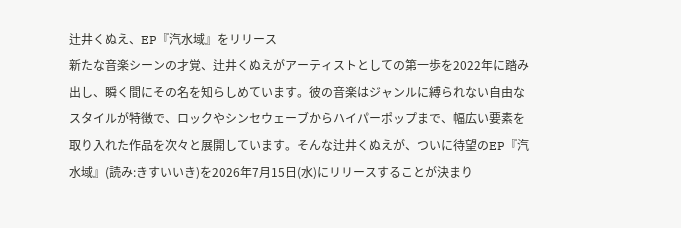辻井くぬえ、EP『汽水域』をリリース
新たな音楽シーンの才覚、辻井くぬえがアーティストとしての第一歩を2022年に踏み出し、瞬く間にその名を知らしめています。彼の音楽はジャンルに縛られない自由なスタイルが特徴で、ロックやシンセウェーブからハイパーポップまで、幅広い要素を取り入れた作品を次々と展開しています。そんな辻井くぬえが、ついに待望のEP『汽水域』(読み:きすいいき)を2026年7月15日(水)にリリースすることが決まり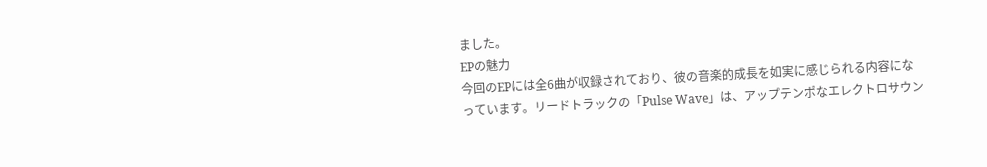ました。
EPの魅力
今回のEPには全6曲が収録されており、彼の音楽的成長を如実に感じられる内容になっています。リードトラックの「Pulse Wave」は、アップテンポなエレクトロサウン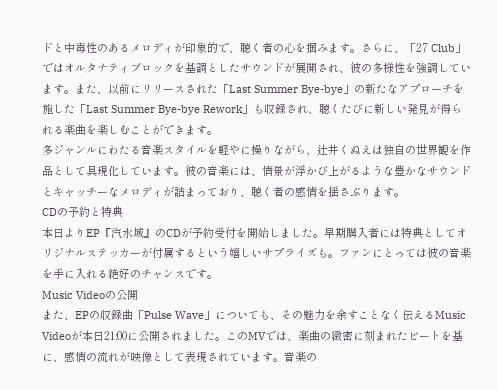ドと中毒性のあるメロディが印象的で、聴く者の心を掴みます。さらに、「27 Club」ではオルタナティブロックを基調としたサウンドが展開され、彼の多様性を強調しています。また、以前にリリースされた「Last Summer Bye-bye」の新たなアプローチを施した「Last Summer Bye-bye Rework」も収録され、聴くたびに新しい発見が得られる楽曲を楽しむことができます。
多ジャンルにわたる音楽スタイルを軽やに操りながら、辻井くぬえは独自の世界観を作品として具現化しています。彼の音楽には、情景が浮かび上がるような豊かなサウンドとキャッチーなメロディが詰まっており、聴く者の感情を揺さぶります。
CDの予約と特典
本日よりEP『汽水域』のCDが予約受付を開始しました。早期購入者には特典としてオリジナルステッカーが付属するという嬉しいサプライズも。ファンにとっては彼の音楽を手に入れる絶好のチャンスです。
Music Videoの公開
また、EPの収録曲「Pulse Wave」についても、その魅力を余すことなく伝えるMusic Videoが本日21:00に公開されました。このMVでは、楽曲の緻密に刻まれたビートを基に、感情の流れが映像として表現されています。音楽の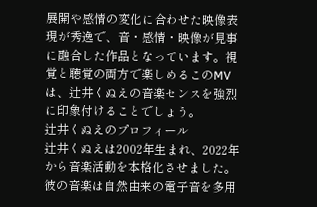展開や感情の変化に合わせた映像表現が秀逸で、音・感情・映像が見事に融合した作品となっています。視覚と聴覚の両方で楽しめるこのMVは、辻井くぬえの音楽センスを強烈に印象付けることでしょう。
辻井くぬえのプロフィール
辻井くぬえは2002年生まれ、2022年から音楽活動を本格化させました。彼の音楽は自然由来の電子音を多用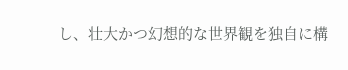し、壮大かつ幻想的な世界観を独自に構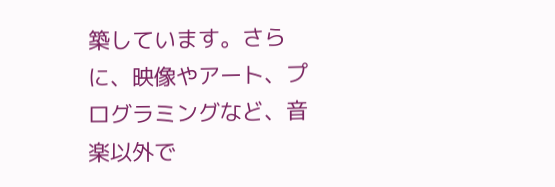築しています。さらに、映像やアート、プログラミングなど、音楽以外で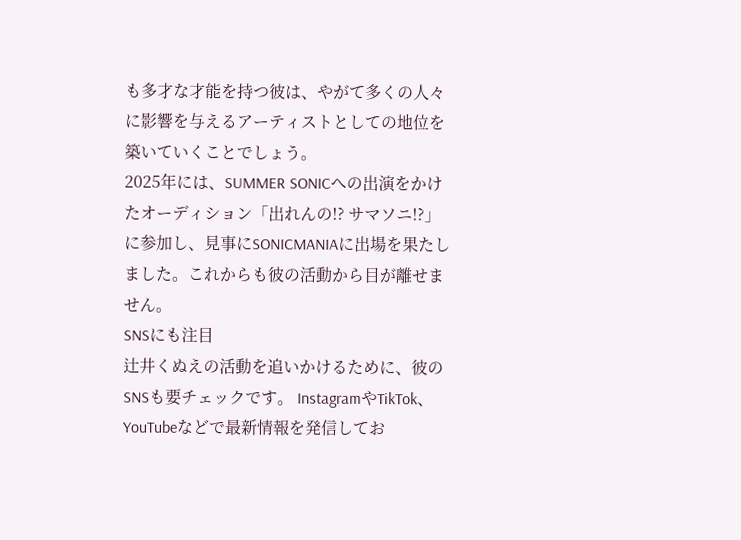も多才な才能を持つ彼は、やがて多くの人々に影響を与えるアーティストとしての地位を築いていくことでしょう。
2025年には、SUMMER SONICへの出演をかけたオーディション「出れんの!? サマソニ!?」に参加し、見事にSONICMANIAに出場を果たしました。これからも彼の活動から目が離せません。
SNSにも注目
辻井くぬえの活動を追いかけるために、彼のSNSも要チェックです。 InstagramやTikTok、YouTubeなどで最新情報を発信してお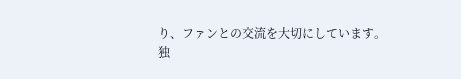り、ファンとの交流を大切にしています。
独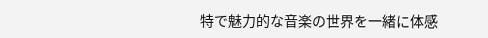特で魅力的な音楽の世界を一緒に体感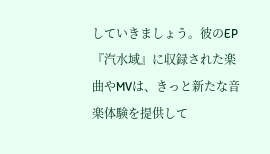していきましょう。彼のEP『汽水域』に収録された楽曲やMVは、きっと新たな音楽体験を提供して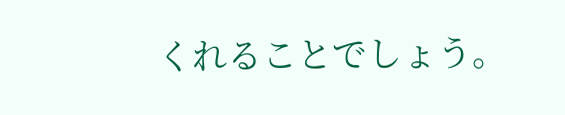くれることでしょう。